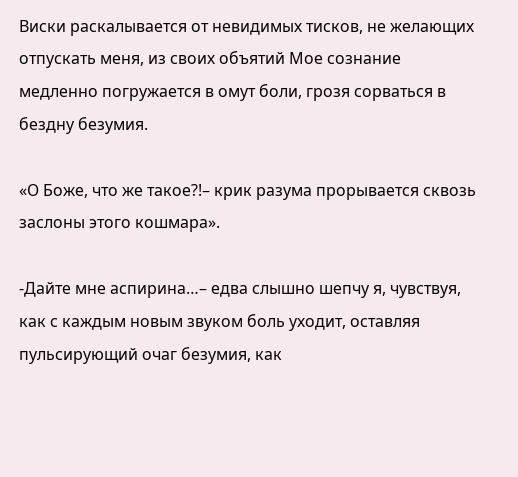Виски раскалывается от невидимых тисков, не желающих отпускать меня, из своих объятий Мое сознание медленно погружается в омут боли, грозя сорваться в бездну безумия.

«О Боже, что же такое?!– крик разума прорывается сквозь заслоны этого кошмара».

-Дайте мне аспирина…– едва слышно шепчу я, чувствуя, как с каждым новым звуком боль уходит, оставляя пульсирующий очаг безумия, как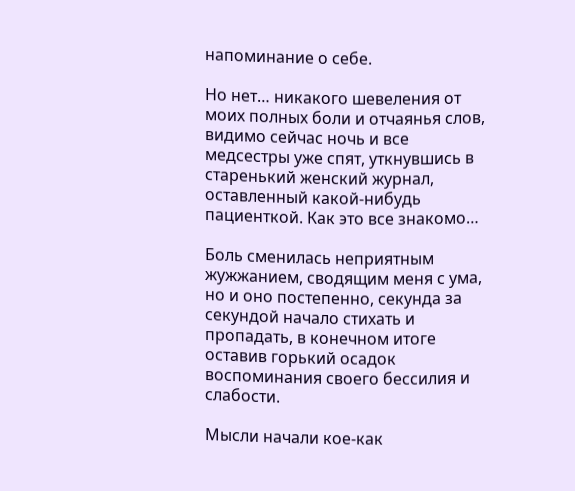напоминание о себе.

Но нет… никакого шевеления от моих полных боли и отчаянья слов, видимо сейчас ночь и все медсестры уже спят, уткнувшись в старенький женский журнал, оставленный какой-нибудь пациенткой. Как это все знакомо…

Боль сменилась неприятным жужжанием, сводящим меня с ума, но и оно постепенно, секунда за секундой начало стихать и пропадать, в конечном итоге оставив горький осадок воспоминания своего бессилия и слабости.

Мысли начали кое-как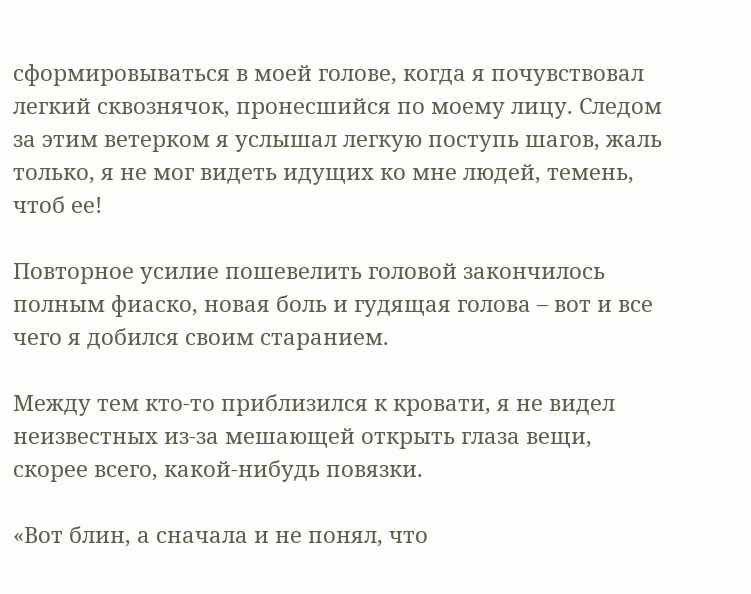сформировываться в моей голове, когда я почувствовал легкий сквознячок, пронесшийся по моему лицу. Следом за этим ветерком я услышал легкую поступь шагов, жаль только, я не мог видеть идущих ко мне людей, темень, чтоб ее!

Повторное усилие пошевелить головой закончилось полным фиаско, новая боль и гудящая голова – вот и все чего я добился своим старанием.

Между тем кто-то приблизился к кровати, я не видел неизвестных из-за мешающей открыть глаза вещи, скорее всего, какой-нибудь повязки.

«Вот блин, а сначала и не понял, что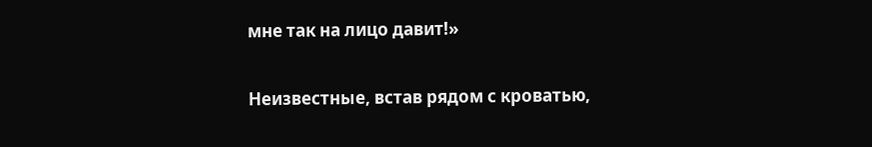мне так на лицо давит!»

Неизвестные, встав рядом с кроватью,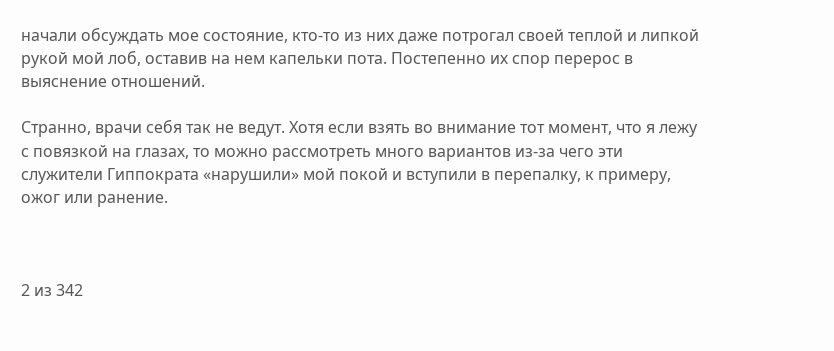начали обсуждать мое состояние, кто-то из них даже потрогал своей теплой и липкой рукой мой лоб, оставив на нем капельки пота. Постепенно их спор перерос в выяснение отношений.

Странно, врачи себя так не ведут. Хотя если взять во внимание тот момент, что я лежу с повязкой на глазах, то можно рассмотреть много вариантов из-за чего эти служители Гиппократа «нарушили» мой покой и вступили в перепалку, к примеру, ожог или ранение.



2 из 342